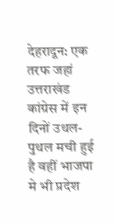देहरादून: एक तरफ जहां उत्तराखंड कांग्रेस में इन दिनों उथल-पुथल मची हुई है वहीं भाजपा मे भी प्रदेश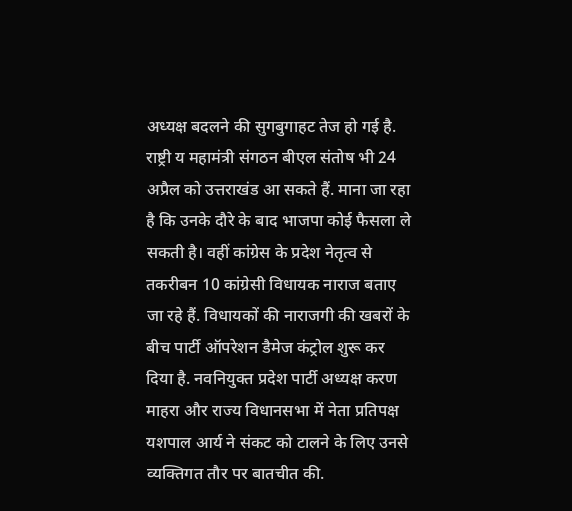अध्यक्ष बदलने की सुगबुगाहट तेज हो गई है. राष्ट्री य महामंत्री संगठन बीएल संतोष भी 24 अप्रैल को उत्तराखंड आ सकते हैं. माना जा रहा है कि उनके दौरे के बाद भाजपा कोई फैसला ले सकती है। वहीं कांग्रेस के प्रदेश नेतृत्व से तकरीबन 10 कांग्रेसी विधायक नाराज बताए जा रहे हैं. विधायकों की नाराजगी की खबरों के बीच पार्टी ऑपरेशन डैमेज कंट्रोल शुरू कर दिया है. नवनियुक्त प्रदेश पार्टी अध्यक्ष करण माहरा और राज्य विधानसभा में नेता प्रतिपक्ष यशपाल आर्य ने संकट को टालने के लिए उनसे व्यक्तिगत तौर पर बातचीत की.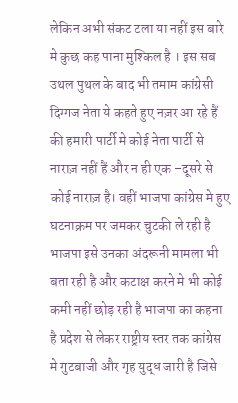लेकिन अभी संकट टला या नहीं इस बारे मे कुछ कह पाना मुश्किल है । इस सब उथल पुथल के बाद भी तमाम कांग्रेसी दिग्गज नेता ये कहते हुए नज़र आ रहे हैं की हमारी पार्टी मे कोई नेता पार्टी से नाराज़ नहीं हैं और न ही एक –दूसरे से कोई नाराज़ है। वहीं भाजपा कांग्रेस मे हुए घटनाक्रम पर जमकर चुटकी ले रही है भाजपा इसे उनका अंदरूनी मामला भी बता रही है और कटाक्ष करने मे भी कोई कमी नहीं छोड़ रही है भाजपा का कहना है प्रदेश से लेकर राष्ट्रीय स्तर तक कांग्रेस मे गुटबाजी और गृह युद्ध जारी है जिसे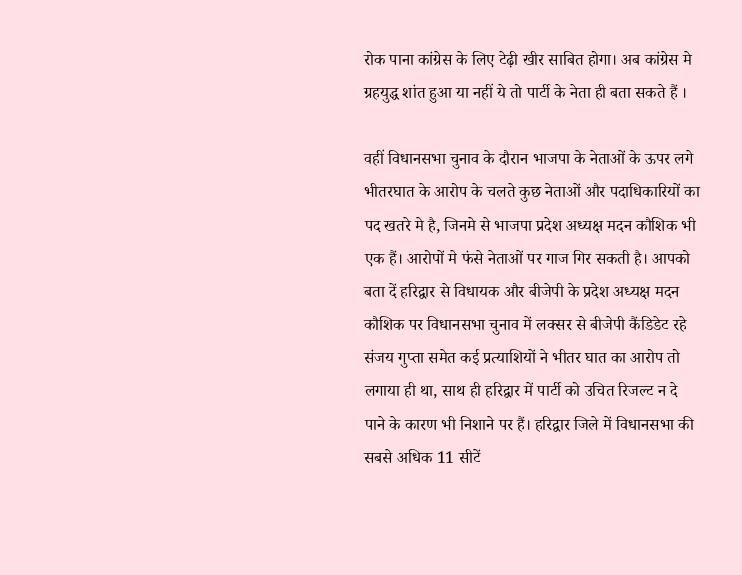रोक पाना कांग्रेस के लिए टेढ़ी खीर साबित होगा। अब कांग्रेस मे ग्रहयुद्ध शांत हुआ या नहीं ये तो पार्टी के नेता ही बता सकते हैं ।

वहीं विधानसभा चुनाव के दौरान भाजपा के नेताओं के ऊपर लगे भीतरघात के आरोप के चलते कुछ नेताओं और पदाधिकारियों का पद खतरे मे है, जिनमे से भाजपा प्रदेश अध्यक्ष मदन कौशिक भी एक हैं। आरोपों मे फंसे नेताओं पर गाज गिर सकती है। आपको बता दें हरिद्वार से विधायक और बीजेपी के प्रदेश अध्यक्ष मदन कौशिक पर विधानसभा चुनाव में लक्सर से बीजेपी कैंडिडेट रहे संजय गुप्ता समेत कई प्रत्याशियों ने भीतर घात का आरोप तो लगाया ही था, साथ ही हरिद्वार में पार्टी को उचित रिजल्ट न दे पाने के कारण भी निशाने पर हैं। हरिद्वार जिले में विधानसभा की सबसे अधिक 11 सीटें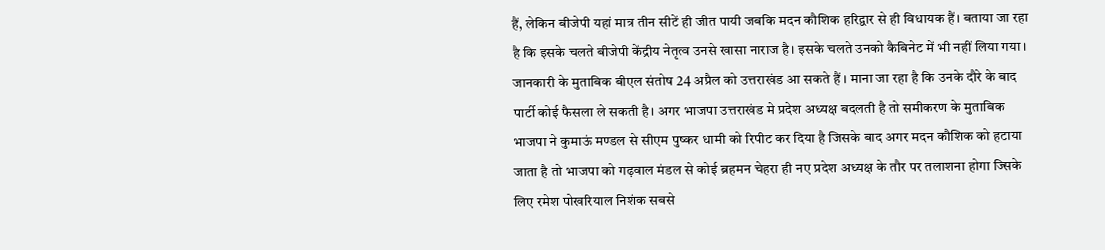हैं, लेकिन बीजेपी यहां मात्र तीन सीटें ही जीत पायी जबकि मदन कौशिक हरिद्वार से ही विधायक हैं। बताया जा रहा है कि इसके चलते बीजेपी केंद्रीय नेतृत्व उनसे खासा नाराज है। इसके चलते उनको कैबिनेट में भी नहीं लिया गया। जानकारी के मुताबिक बीएल संतोष 24 अप्रैल को उत्तराखंड आ सकते हैं । माना जा रहा है कि उनके दौरे के बाद पार्टी कोई फैसला ले सकती है। अगर भाजपा उत्तराखंड मे प्रदेश अध्यक्ष बदलती है तो समीकरण के मुताबिक भाजपा ने कुमाऊं मण्डल से सीएम पुष्कर धामी को रिपीट कर दिया है जिसके बाद अगर मदन कौशिक को हटाया जाता है तो भाजपा को गढ़वाल मंडल से कोई ब्रहमन चेहरा ही नए प्रदेश अध्यक्ष के तौर पर तलाशना होगा ज्सिके लिए रमेश पोखरियाल निशंक सबसे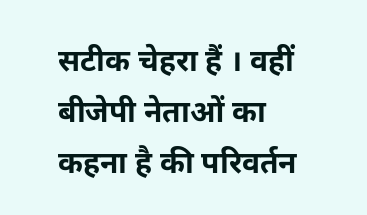सटीक चेहरा हैं । वहीं बीजेपी नेताओं का कहना है की परिवर्तन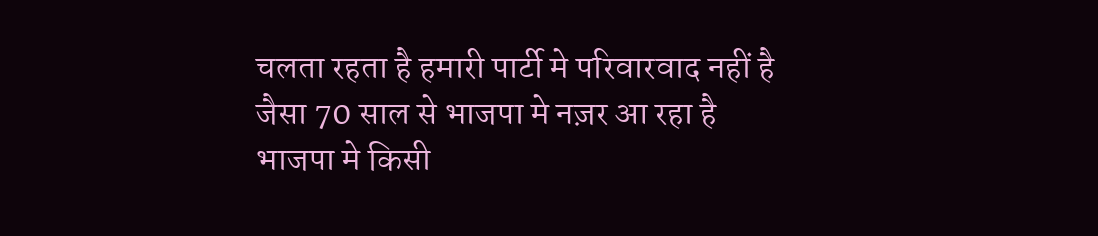चलता रहता है हमारी पार्टी मे परिवारवाद नहीं है जैसा 70 साल से भाजपा मे नज़र आ रहा है भाजपा मे किसी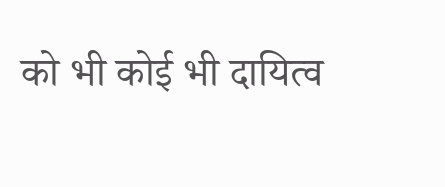को भी कोई भी दायित्व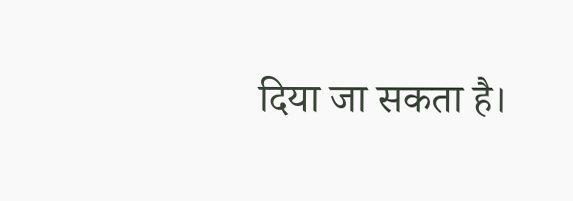दिया जा सकता है।